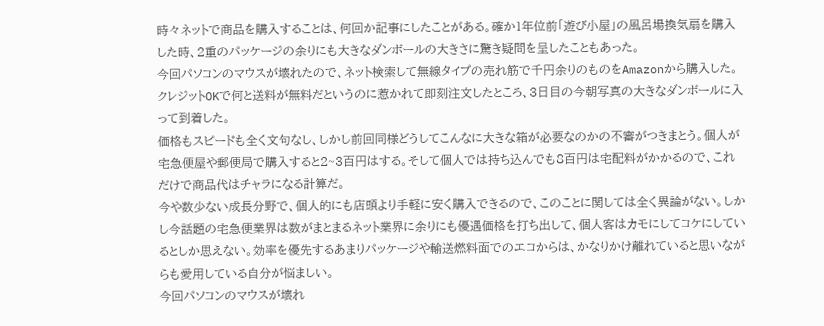時々ネットで商品を購入することは、何回か記事にしたことがある。確か1年位前「遊び小屋」の風呂場換気扇を購入した時、2重のパッケージの余りにも大きなダンボールの大きさに驚き疑問を呈したこともあった。
今回パソコンのマウスが壊れたので、ネット検索して無線タイプの売れ筋で千円余りのものをAmazonから購入した。クレジットOKで何と送料が無料だというのに惹かれて即刻注文したところ、3日目の今朝写真の大きなダンボールに入って到着した。
価格もスピードも全く文句なし、しかし前回同様どうしてこんなに大きな箱が必要なのかの不審がつきまとう。個人が宅急便屋や郵便局で購入すると2~3百円はする。そして個人では持ち込んでも8百円は宅配料がかかるので、これだけで商品代はチャラになる計算だ。
今や数少ない成長分野で、個人的にも店頭より手軽に安く購入できるので、このことに関しては全く異論がない。しかし今話題の宅急便業界は数がまとまるネット業界に余りにも優遇価格を打ち出して、個人客はカモにしてコケにしているとしか思えない。効率を優先するあまりパッケージや輸送燃料面でのエコからは、かなりかけ離れていると思いながらも愛用している自分が悩ましい。
今回パソコンのマウスが壊れ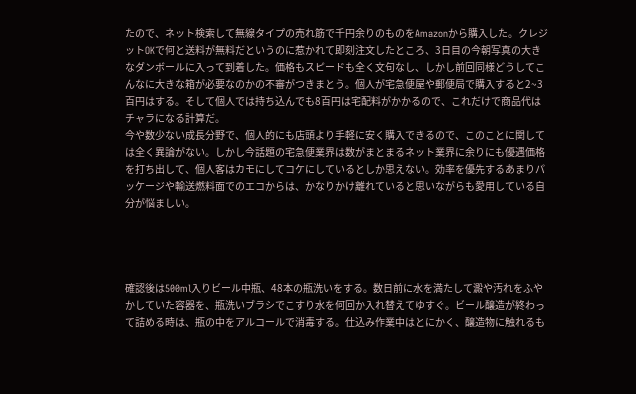たので、ネット検索して無線タイプの売れ筋で千円余りのものをAmazonから購入した。クレジットOKで何と送料が無料だというのに惹かれて即刻注文したところ、3日目の今朝写真の大きなダンボールに入って到着した。価格もスピードも全く文句なし、しかし前回同様どうしてこんなに大きな箱が必要なのかの不審がつきまとう。個人が宅急便屋や郵便局で購入すると2~3百円はする。そして個人では持ち込んでも8百円は宅配料がかかるので、これだけで商品代はチャラになる計算だ。
今や数少ない成長分野で、個人的にも店頭より手軽に安く購入できるので、このことに関しては全く異論がない。しかし今話題の宅急便業界は数がまとまるネット業界に余りにも優遇価格を打ち出して、個人客はカモにしてコケにしているとしか思えない。効率を優先するあまりパッケージや輸送燃料面でのエコからは、かなりかけ離れていると思いながらも愛用している自分が悩ましい。




確認後は500ml入りビール中瓶、48本の瓶洗いをする。数日前に水を満たして澱や汚れをふやかしていた容器を、瓶洗いブラシでこすり水を何回か入れ替えてゆすぐ。ビール醸造が終わって詰める時は、瓶の中をアルコールで消毒する。仕込み作業中はとにかく、醸造物に触れるも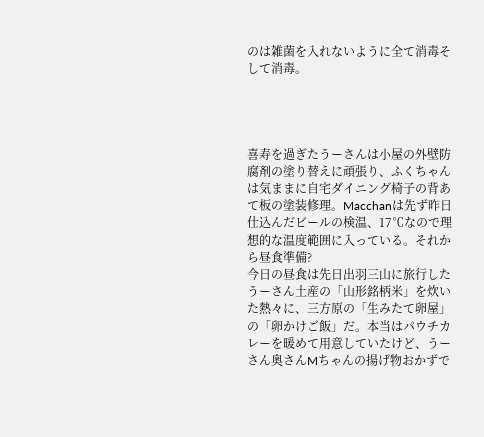のは雑菌を入れないように全て消毒そして消毒。




喜寿を過ぎたうーさんは小屋の外壁防腐剤の塗り替えに頑張り、ふくちゃんは気ままに自宅ダイニング椅子の背あて板の塗装修理。Macchanは先ず昨日仕込んだビールの検温、17℃なので理想的な温度範囲に入っている。それから昼食準備?
今日の昼食は先日出羽三山に旅行したうーさん土産の「山形銘柄米」を炊いた熱々に、三方原の「生みたて卵屋」の「卵かけご飯」だ。本当はパウチカレーを暖めて用意していたけど、うーさん奥さんMちゃんの揚げ物おかずで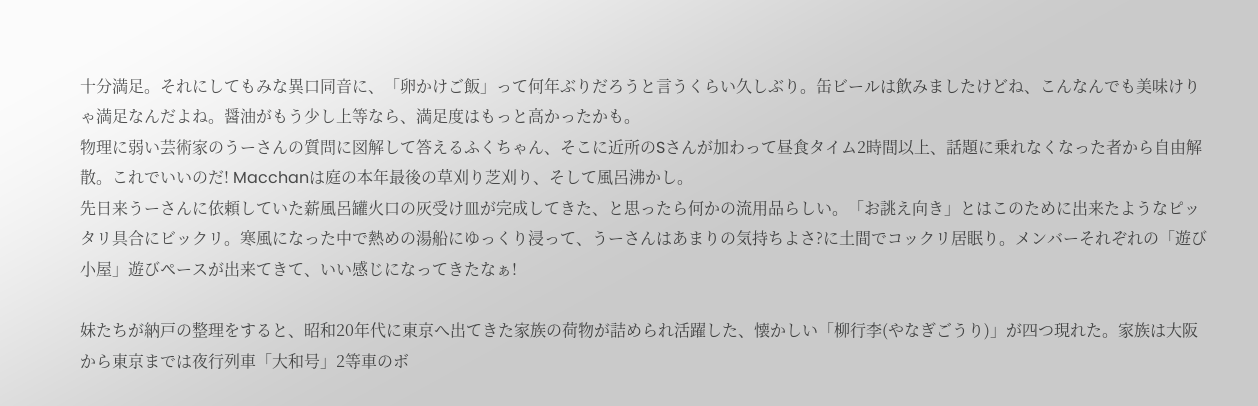十分満足。それにしてもみな異口同音に、「卵かけご飯」って何年ぶりだろうと言うくらい久しぶり。缶ビールは飲みましたけどね、こんなんでも美味けりゃ満足なんだよね。醤油がもう少し上等なら、満足度はもっと高かったかも。
物理に弱い芸術家のうーさんの質問に図解して答えるふくちゃん、そこに近所のSさんが加わって昼食タイム2時間以上、話題に乗れなくなった者から自由解散。これでいいのだ! Macchanは庭の本年最後の草刈り芝刈り、そして風呂沸かし。
先日来うーさんに依頼していた薪風呂罐火口の灰受け皿が完成してきた、と思ったら何かの流用品らしい。「お誂え向き」とはこのために出来たようなピッタリ具合にビックリ。寒風になった中で熱めの湯船にゆっくり浸って、うーさんはあまりの気持ちよさ?に土間でコックリ居眠り。メンバーそれぞれの「遊び小屋」遊びペースが出来てきて、いい感じになってきたなぁ!

妹たちが納戸の整理をすると、昭和20年代に東京へ出てきた家族の荷物が詰められ活躍した、懐かしい「柳行李(やなぎごうり)」が四つ現れた。家族は大阪から東京までは夜行列車「大和号」2等車のボ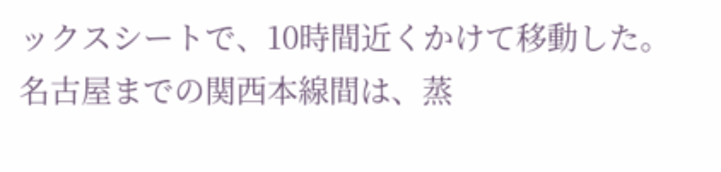ックスシートで、10時間近くかけて移動した。名古屋までの関西本線間は、蒸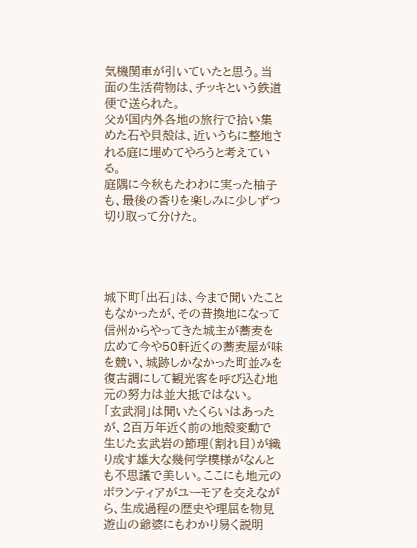気機関車が引いていたと思う。当面の生活荷物は、チッキという鉄道便で送られた。
父が国内外各地の旅行で拾い集めた石や貝殻は、近いうちに整地される庭に埋めてやろうと考えている。
庭隅に今秋もたわわに実った柚子も、最後の香りを楽しみに少しずつ切り取って分けた。




城下町「出石」は、今まで聞いたこともなかったが、その昔換地になって信州からやってきた城主が蕎麦を広めて今や50軒近くの蕎麦屋が味を競い、城跡しかなかった町並みを復古調にして観光客を呼び込む地元の努力は並大抵ではない。
「玄武洞」は聞いたくらいはあったが、2百万年近く前の地殻変動で生じた玄武岩の節理(割れ目)が織り成す雄大な幾何学模様がなんとも不思議で美しい。ここにも地元のボランティアがユーモアを交えながら、生成過程の歴史や理屈を物見遊山の爺婆にもわかり易く説明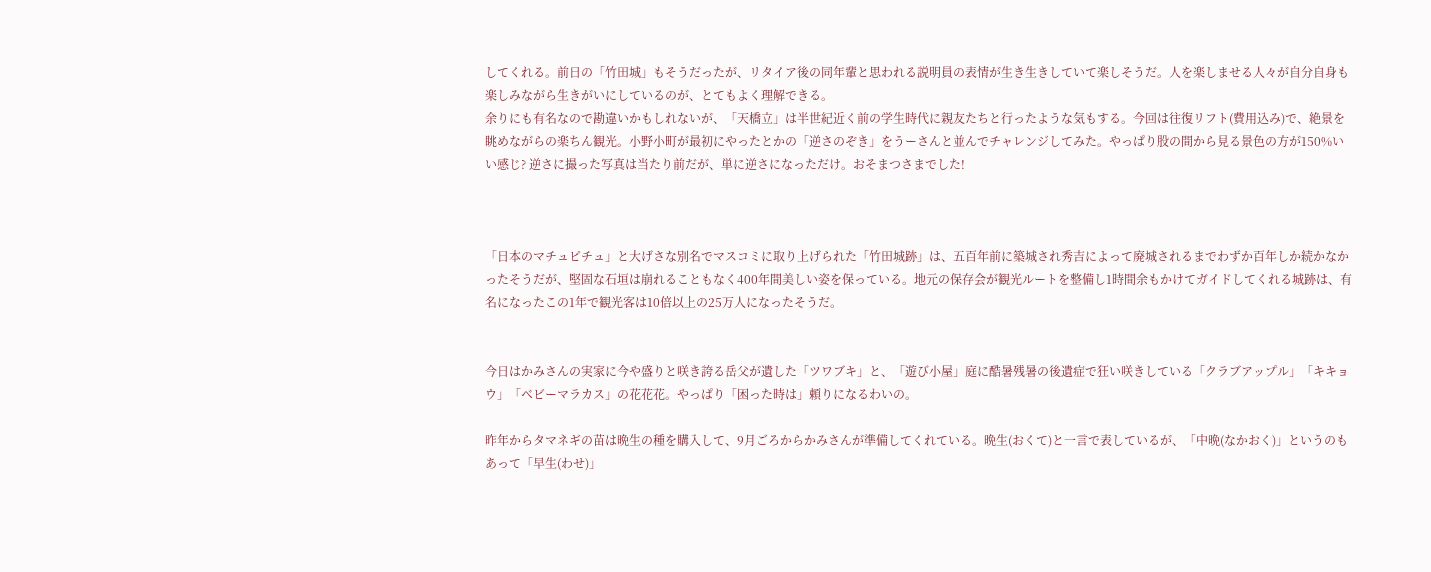してくれる。前日の「竹田城」もそうだったが、リタイア後の同年輩と思われる説明員の表情が生き生きしていて楽しそうだ。人を楽しませる人々が自分自身も楽しみながら生きがいにしているのが、とてもよく理解できる。
余りにも有名なので勘違いかもしれないが、「天橋立」は半世紀近く前の学生時代に親友たちと行ったような気もする。今回は往復リフト(費用込み)で、絶景を眺めながらの楽ちん観光。小野小町が最初にやったとかの「逆さのぞき」をうーさんと並んでチャレンジしてみた。やっぱり股の間から見る景色の方が150%いい感じ? 逆さに撮った写真は当たり前だが、単に逆さになっただけ。おそまつさまでした!



「日本のマチュピチュ」と大げさな別名でマスコミに取り上げられた「竹田城跡」は、五百年前に築城され秀吉によって廃城されるまでわずか百年しか続かなかったそうだが、堅固な石垣は崩れることもなく400年間美しい姿を保っている。地元の保存会が観光ルートを整備し1時間余もかけてガイドしてくれる城跡は、有名になったこの1年で観光客は10倍以上の25万人になったそうだ。


今日はかみさんの実家に今や盛りと咲き誇る岳父が遺した「ツワブキ」と、「遊び小屋」庭に酷暑残暑の後遺症で狂い咲きしている「クラブアップル」「キキョウ」「ベビーマラカス」の花花花。やっぱり「困った時は」頼りになるわいの。

昨年からタマネギの苗は晩生の種を購入して、9月ごろからかみさんが準備してくれている。晩生(おくて)と一言で表しているが、「中晩(なかおく)」というのもあって「早生(わせ)」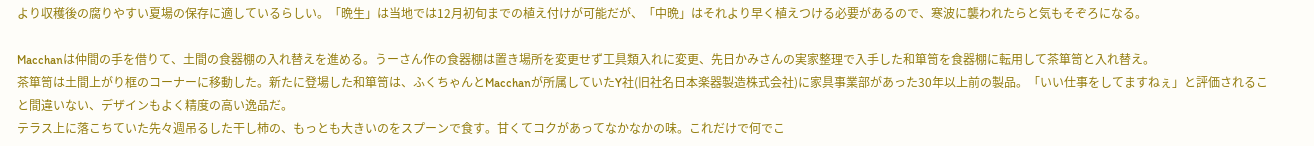より収穫後の腐りやすい夏場の保存に適しているらしい。「晩生」は当地では12月初旬までの植え付けが可能だが、「中晩」はそれより早く植えつける必要があるので、寒波に襲われたらと気もそぞろになる。

Macchanは仲間の手を借りて、土間の食器棚の入れ替えを進める。うーさん作の食器棚は置き場所を変更せず工具類入れに変更、先日かみさんの実家整理で入手した和箪笥を食器棚に転用して茶箪笥と入れ替え。
茶箪笥は土間上がり框のコーナーに移動した。新たに登場した和箪笥は、ふくちゃんとMacchanが所属していたY社(旧社名日本楽器製造株式会社)に家具事業部があった30年以上前の製品。「いい仕事をしてますねぇ」と評価されること間違いない、デザインもよく精度の高い逸品だ。
テラス上に落こちていた先々週吊るした干し柿の、もっとも大きいのをスプーンで食す。甘くてコクがあってなかなかの味。これだけで何でこ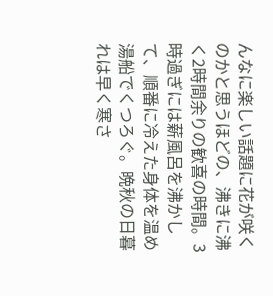んなに楽しい話題に花が咲くのかと思うほどの、沸きに沸く2時間余りの歓喜の時間。3時過ぎには薪風呂を沸かして、順番に冷えた身体を温め湯船でくつろぐ。晩秋の日暮れは早く寒さ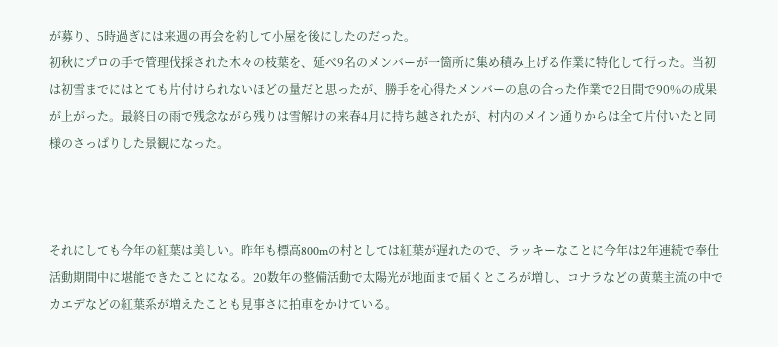が募り、5時過ぎには来週の再会を約して小屋を後にしたのだった。
初秋にプロの手で管理伐採された木々の枝葉を、延べ9名のメンバーが一箇所に集め積み上げる作業に特化して行った。当初は初雪までにはとても片付けられないほどの量だと思ったが、勝手を心得たメンバーの息の合った作業で2日間で90%の成果が上がった。最終日の雨で残念ながら残りは雪解けの来春4月に持ち越されたが、村内のメイン通りからは全て片付いたと同様のさっぱりした景観になった。



それにしても今年の紅葉は美しい。昨年も標高800mの村としては紅葉が遅れたので、ラッキーなことに今年は2年連続で奉仕活動期間中に堪能できたことになる。20数年の整備活動で太陽光が地面まで届くところが増し、コナラなどの黄葉主流の中でカエデなどの紅葉系が増えたことも見事さに拍車をかけている。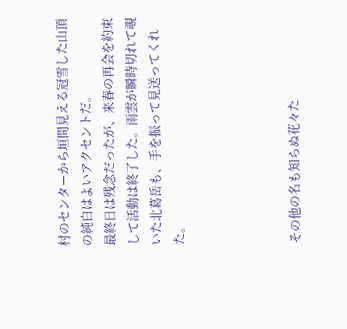村のセンターから垣間見える冠雪した山頂の純白はよいアクセントだ。
最終日は残念だったが、来春の再会を約束して活動は終了した。雨雲が瞬時切れて覗いた北葛岳も、手を振って見送ってくれた。




その他の名も知らぬ花々た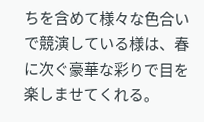ちを含めて様々な色合いで競演している様は、春に次ぐ豪華な彩りで目を楽しませてくれる。